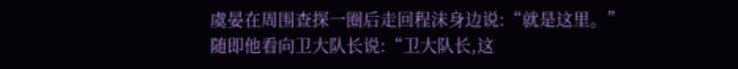虞晏在周围查探一圈后走回程沫身边说:“就是这里。”随即他看向卫大队长说:“卫大队长,这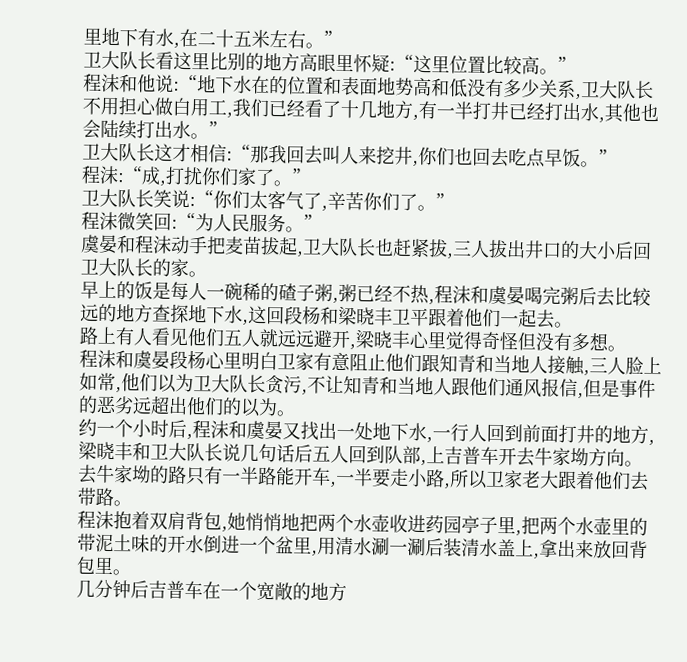里地下有水,在二十五米左右。”
卫大队长看这里比别的地方高眼里怀疑:“这里位置比较高。”
程沫和他说:“地下水在的位置和表面地势高和低没有多少关系,卫大队长不用担心做白用工,我们已经看了十几地方,有一半打井已经打出水,其他也会陆续打出水。”
卫大队长这才相信:“那我回去叫人来挖井,你们也回去吃点早饭。”
程沫:“成,打扰你们家了。”
卫大队长笑说:“你们太客气了,辛苦你们了。”
程沫微笑回:“为人民服务。”
虞晏和程沫动手把麦苗拔起,卫大队长也赶紧拔,三人拔出井口的大小后回卫大队长的家。
早上的饭是每人一碗稀的碴子粥,粥已经不热,程沫和虞晏喝完粥后去比较远的地方查探地下水,这回段杨和梁晓丰卫平跟着他们一起去。
路上有人看见他们五人就远远避开,梁晓丰心里觉得奇怪但没有多想。
程沫和虞晏段杨心里明白卫家有意阻止他们跟知青和当地人接触,三人脸上如常,他们以为卫大队长贪污,不让知青和当地人跟他们通风报信,但是事件的恶劣远超出他们的以为。
约一个小时后,程沫和虞晏又找出一处地下水,一行人回到前面打井的地方,梁晓丰和卫大队长说几句话后五人回到队部,上吉普车开去牛家坳方向。
去牛家坳的路只有一半路能开车,一半要走小路,所以卫家老大跟着他们去带路。
程沫抱着双肩背包,她悄悄地把两个水壶收进药园亭子里,把两个水壶里的带泥土味的开水倒进一个盆里,用清水涮一涮后装清水盖上,拿出来放回背包里。
几分钟后吉普车在一个宽敞的地方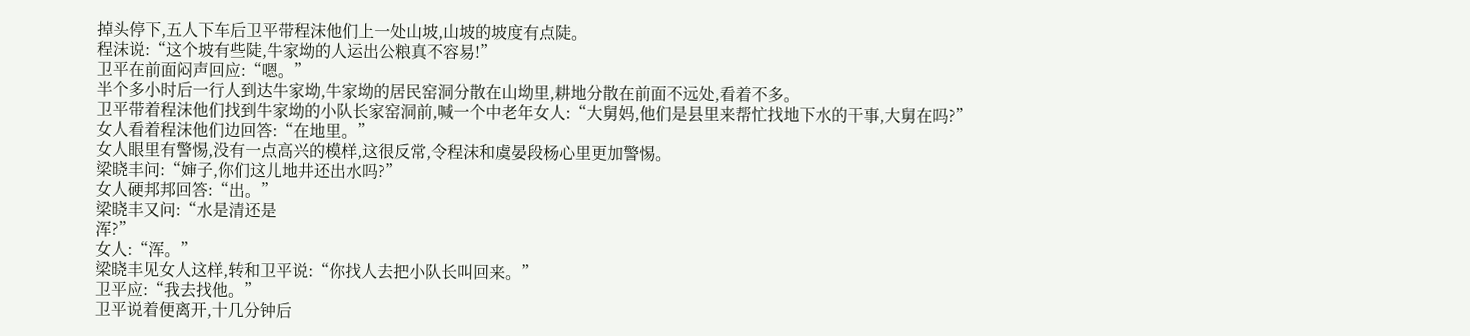掉头停下,五人下车后卫平带程沫他们上一处山坡,山坡的坡度有点陡。
程沫说:“这个坡有些陡,牛家坳的人运出公粮真不容易!”
卫平在前面闷声回应:“嗯。”
半个多小时后一行人到达牛家坳,牛家坳的居民窑洞分散在山坳里,耕地分散在前面不远处,看着不多。
卫平带着程沫他们找到牛家坳的小队长家窑洞前,喊一个中老年女人:“大舅妈,他们是县里来帮忙找地下水的干事,大舅在吗?”
女人看着程沫他们边回答:“在地里。”
女人眼里有警惕,没有一点高兴的模样,这很反常,令程沫和虞晏段杨心里更加警惕。
梁晓丰问:“婶子,你们这儿地井还出水吗?”
女人硬邦邦回答:“出。”
梁晓丰又问:“水是清还是
浑?”
女人:“浑。”
梁晓丰见女人这样,转和卫平说:“你找人去把小队长叫回来。”
卫平应:“我去找他。”
卫平说着便离开,十几分钟后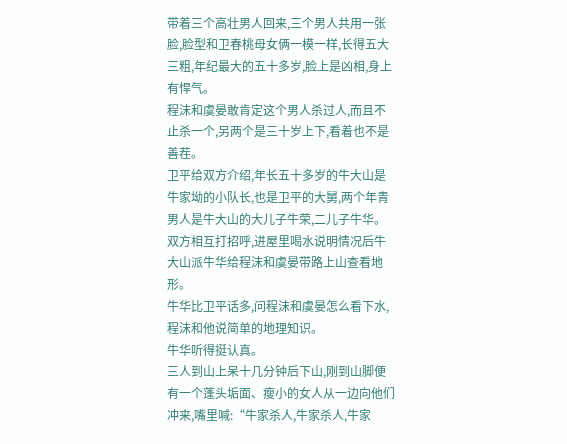带着三个高壮男人回来,三个男人共用一张脸,脸型和卫春桃母女俩一模一样,长得五大三粗,年纪最大的五十多岁,脸上是凶相,身上有悍气。
程沫和虞晏敢肯定这个男人杀过人,而且不止杀一个,另两个是三十岁上下,看着也不是善茬。
卫平给双方介绍,年长五十多岁的牛大山是牛家坳的小队长,也是卫平的大舅,两个年青男人是牛大山的大儿子牛荣,二儿子牛华。
双方相互打招呼,进屋里喝水说明情况后牛大山派牛华给程沫和虞晏带路上山查看地形。
牛华比卫平话多,问程沫和虞晏怎么看下水,程沫和他说简单的地理知识。
牛华听得挺认真。
三人到山上呆十几分钟后下山,刚到山脚便有一个蓬头垢面、瘦小的女人从一边向他们冲来,嘴里喊:“牛家杀人,牛家杀人,牛家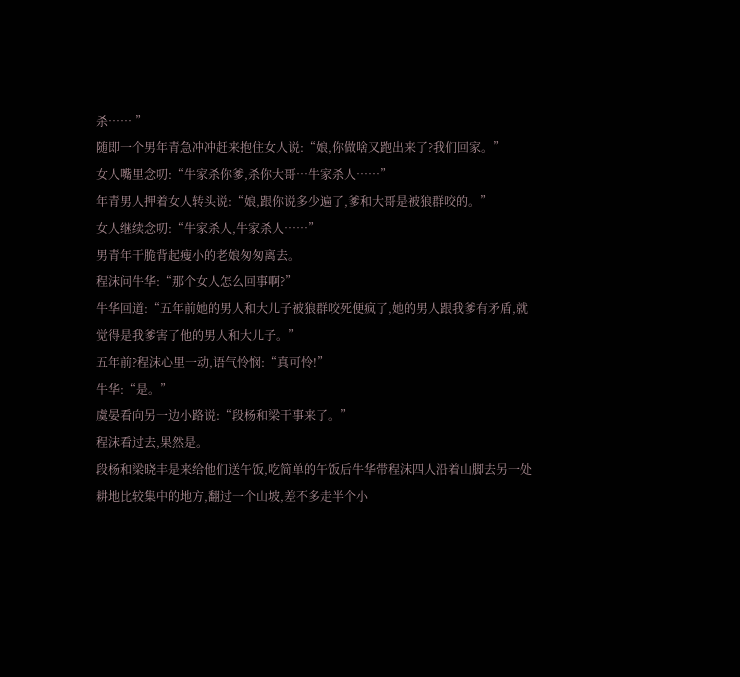杀…… ”
随即一个男年青急冲冲赶来抱住女人说:“娘,你做啥又跑出来了?我们回家。”
女人嘴里念叨:“牛家杀你爹,杀你大哥…牛家杀人……”
年青男人押着女人转头说:“娘,跟你说多少遍了,爹和大哥是被狼群咬的。”
女人继续念叨:“牛家杀人,牛家杀人……”
男青年干脆背起瘦小的老娘匆匆离去。
程沫问牛华:“那个女人怎么回事啊?”
牛华回道:“五年前她的男人和大儿子被狼群咬死便疯了,她的男人跟我爹有矛盾,就觉得是我爹害了他的男人和大儿子。”
五年前?程沫心里一动,语气怜悯:“真可怜!”
牛华:“是。”
虞晏看向另一边小路说:“段杨和梁干事来了。”
程沫看过去,果然是。
段杨和梁晓丰是来给他们送午饭,吃简单的午饭后牛华带程沫四人沿着山脚去另一处耕地比较集中的地方,翻过一个山坡,差不多走半个小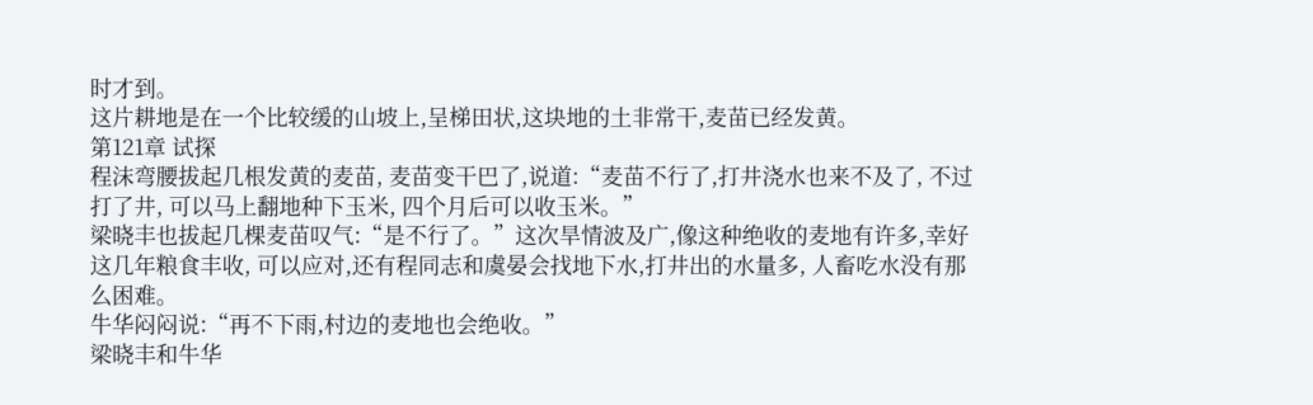时才到。
这片耕地是在一个比较缓的山坡上,呈梯田状,这块地的土非常干,麦苗已经发黄。
第121章 试探
程沫弯腰拔起几根发黄的麦苗, 麦苗变干巴了,说道:“麦苗不行了,打井浇水也来不及了, 不过打了井, 可以马上翻地种下玉米, 四个月后可以收玉米。”
梁晓丰也拔起几棵麦苗叹气:“是不行了。”这次旱情波及广,像这种绝收的麦地有许多,幸好这几年粮食丰收, 可以应对,还有程同志和虞晏会找地下水,打井出的水量多, 人畜吃水没有那么困难。
牛华闷闷说:“再不下雨,村边的麦地也会绝收。”
梁晓丰和牛华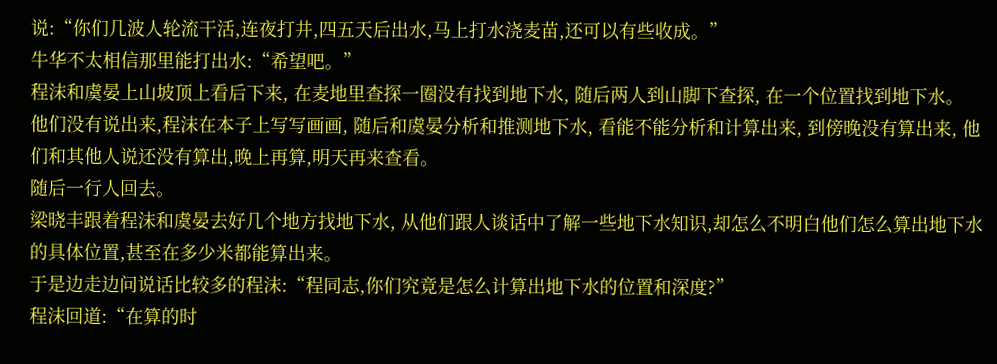说:“你们几波人轮流干活,连夜打井,四五天后出水,马上打水浇麦苗,还可以有些收成。”
牛华不太相信那里能打出水:“希望吧。”
程沫和虞晏上山坡顶上看后下来, 在麦地里查探一圈没有找到地下水, 随后两人到山脚下查探, 在一个位置找到地下水。
他们没有说出来,程沫在本子上写写画画, 随后和虞晏分析和推测地下水, 看能不能分析和计算出来, 到傍晚没有算出来, 他们和其他人说还没有算出,晚上再算,明天再来查看。
随后一行人回去。
梁晓丰跟着程沫和虞晏去好几个地方找地下水, 从他们跟人谈话中了解一些地下水知识,却怎么不明白他们怎么算出地下水的具体位置,甚至在多少米都能算出来。
于是边走边问说话比较多的程沫:“程同志,你们究竟是怎么计算出地下水的位置和深度?”
程沫回道:“在算的时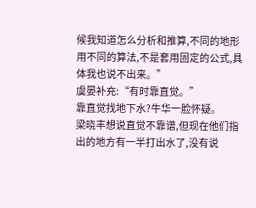候我知道怎么分析和推算,不同的地形用不同的算法,不是套用固定的公式,具体我也说不出来。”
虞晏补充:“有时靠直觉。”
靠直觉找地下水?牛华一脸怀疑。
梁晓丰想说直觉不靠谱,但现在他们指出的地方有一半打出水了,没有说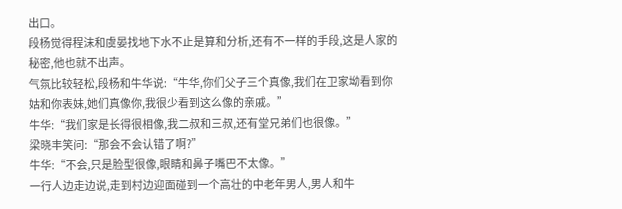出口。
段杨觉得程沫和虞晏找地下水不止是算和分析,还有不一样的手段,这是人家的秘密,他也就不出声。
气氛比较轻松,段杨和牛华说:“牛华,你们父子三个真像,我们在卫家坳看到你姑和你表妹,她们真像你,我很少看到这么像的亲戚。”
牛华:“我们家是长得很相像,我二叔和三叔,还有堂兄弟们也很像。”
梁晓丰笑问:“那会不会认错了啊?”
牛华:“不会,只是脸型很像,眼睛和鼻子嘴巴不太像。”
一行人边走边说,走到村边迎面碰到一个高壮的中老年男人,男人和牛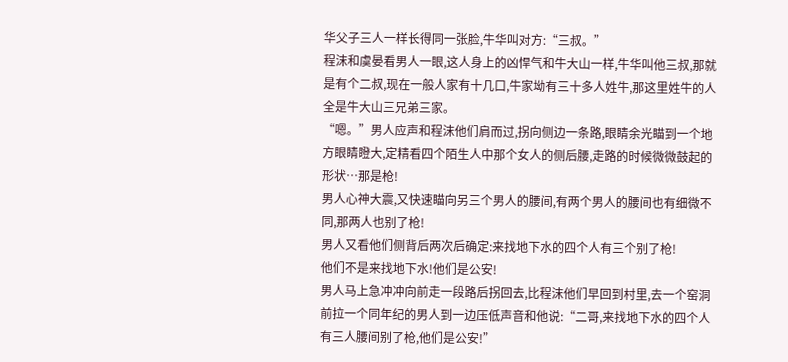华父子三人一样长得同一张脸,牛华叫对方:“三叔。”
程沫和虞晏看男人一眼,这人身上的凶悍气和牛大山一样,牛华叫他三叔,那就是有个二叔,现在一般人家有十几口,牛家坳有三十多人姓牛,那这里姓牛的人全是牛大山三兄弟三家。
“嗯。”男人应声和程沫他们肩而过,拐向侧边一条路,眼睛余光瞄到一个地方眼睛瞪大,定精看四个陌生人中那个女人的侧后腰,走路的时候微微鼓起的形状…那是枪!
男人心神大震,又快速瞄向另三个男人的腰间,有两个男人的腰间也有细微不同,那两人也别了枪!
男人又看他们侧背后两次后确定:来找地下水的四个人有三个别了枪!
他们不是来找地下水!他们是公安!
男人马上急冲冲向前走一段路后拐回去,比程沫他们早回到村里,去一个窑洞前拉一个同年纪的男人到一边压低声音和他说:“二哥,来找地下水的四个人有三人腰间别了枪,他们是公安!”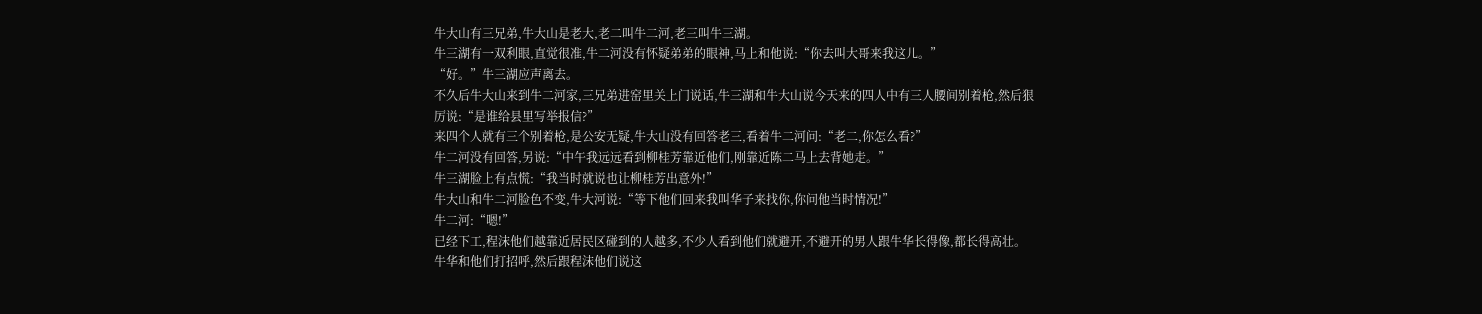牛大山有三兄弟,牛大山是老大,老二叫牛二河,老三叫牛三湖。
牛三湖有一双利眼,直觉很准,牛二河没有怀疑弟弟的眼神,马上和他说:“你去叫大哥来我这儿。”
“好。”牛三湖应声离去。
不久后牛大山来到牛二河家,三兄弟进窑里关上门说话,牛三湖和牛大山说今天来的四人中有三人腰间别着枪,然后狠厉说:“是谁给县里写举报信?”
来四个人就有三个别着枪,是公安无疑,牛大山没有回答老三,看着牛二河问:“老二,你怎么看?”
牛二河没有回答,另说:“中午我远远看到柳桂芳靠近他们,刚靠近陈二马上去背她走。”
牛三湖脸上有点慌:“我当时就说也让柳桂芳出意外!”
牛大山和牛二河脸色不变,牛大河说:“等下他们回来我叫华子来找你,你问他当时情况!”
牛二河:“嗯!”
已经下工,程沫他们越靠近居民区碰到的人越多,不少人看到他们就避开,不避开的男人跟牛华长得像,都长得高壮。
牛华和他们打招呼,然后跟程沫他们说这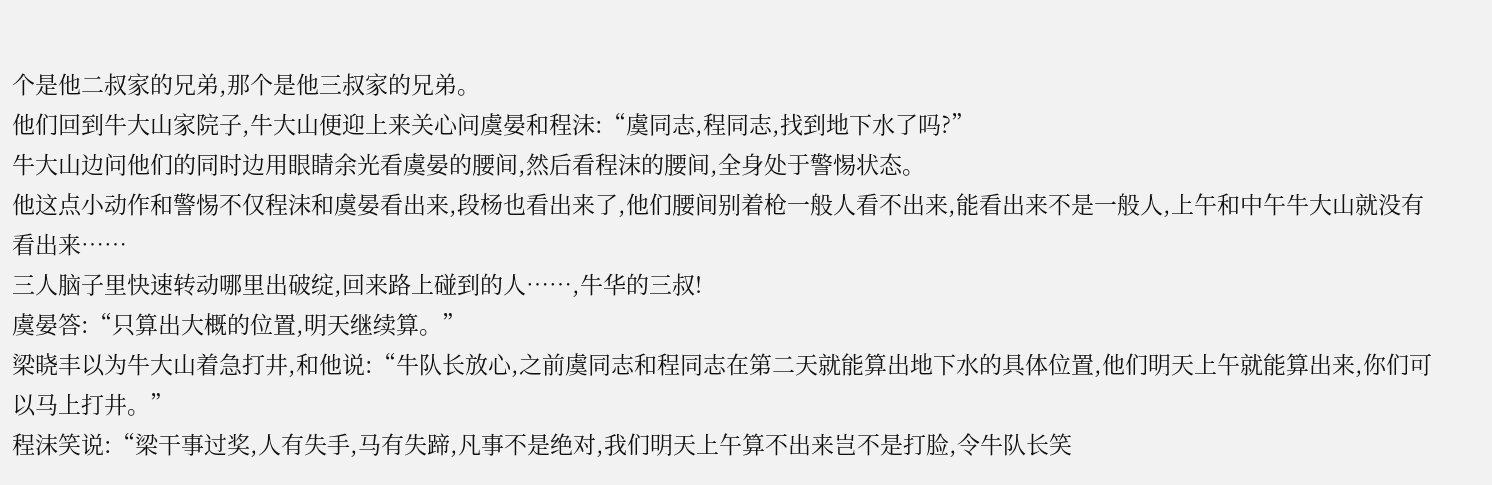个是他二叔家的兄弟,那个是他三叔家的兄弟。
他们回到牛大山家院子,牛大山便迎上来关心问虞晏和程沫:“虞同志,程同志,找到地下水了吗?”
牛大山边问他们的同时边用眼睛余光看虞晏的腰间,然后看程沫的腰间,全身处于警惕状态。
他这点小动作和警惕不仅程沫和虞晏看出来,段杨也看出来了,他们腰间别着枪一般人看不出来,能看出来不是一般人,上午和中午牛大山就没有看出来……
三人脑子里快速转动哪里出破绽,回来路上碰到的人……,牛华的三叔!
虞晏答:“只算出大概的位置,明天继续算。”
梁晓丰以为牛大山着急打井,和他说:“牛队长放心,之前虞同志和程同志在第二天就能算出地下水的具体位置,他们明天上午就能算出来,你们可以马上打井。”
程沫笑说:“梁干事过奖,人有失手,马有失蹄,凡事不是绝对,我们明天上午算不出来岂不是打脸,令牛队长笑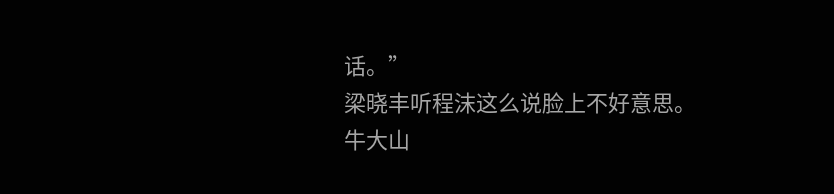话。”
梁晓丰听程沫这么说脸上不好意思。
牛大山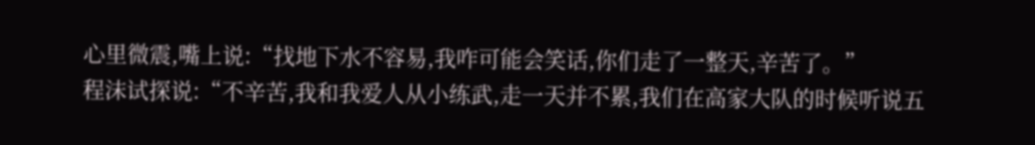心里微震,嘴上说:“找地下水不容易,我咋可能会笑话,你们走了一整天,辛苦了。”
程沫试探说:“不辛苦,我和我爱人从小练武,走一天并不累,我们在高家大队的时候听说五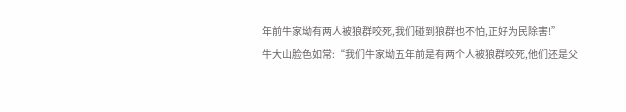年前牛家坳有两人被狼群咬死,我们碰到狼群也不怕,正好为民除害!”
牛大山脸色如常:“我们牛家坳五年前是有两个人被狼群咬死,他们还是父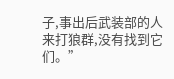子,事出后武装部的人来打狼群,没有找到它们。”